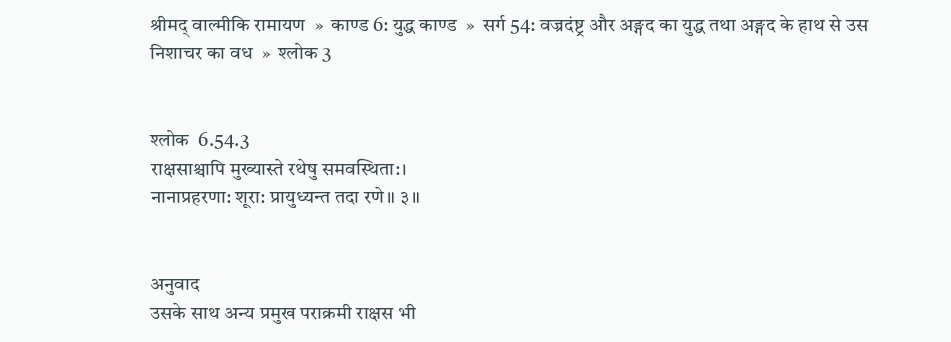श्रीमद् वाल्मीकि रामायण  »  काण्ड 6: युद्ध काण्ड  »  सर्ग 54: वज्रदंष्ट्र और अङ्गद का युद्ध तथा अङ्गद के हाथ से उस निशाचर का वध  »  श्लोक 3


श्लोक  6.54.3
राक्षसाश्चापि मुख्यास्ते रथेषु समवस्थिता:।
नानाप्रहरणा: शूरा: प्रायुध्यन्त तदा रणे॥ ३॥


अनुवाद
उसके साथ अन्य प्रमुख पराक्रमी राक्षस भी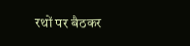रथों पर बैठकर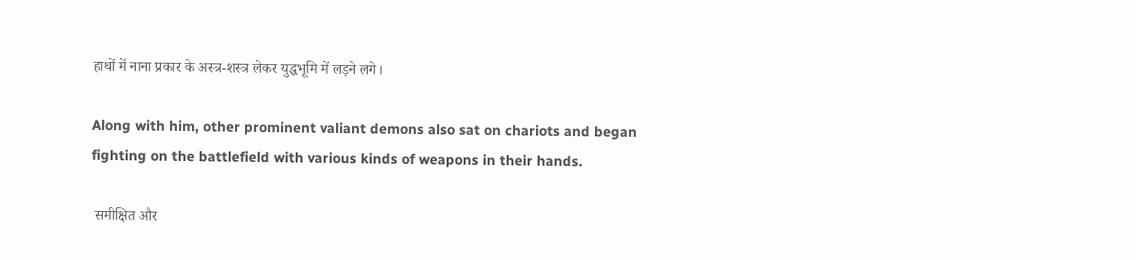हाथों में नाना प्रकार के अस्त्र-शस्त्र लेकर युद्धभूमि में लड़ने लगे।

Along with him, other prominent valiant demons also sat on chariots and began fighting on the battlefield with various kinds of weapons in their hands.

 समीक्षित और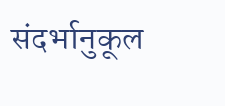संदर्भानुकूल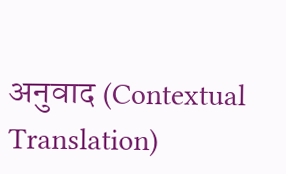अनुवाद (Contextual Translation)